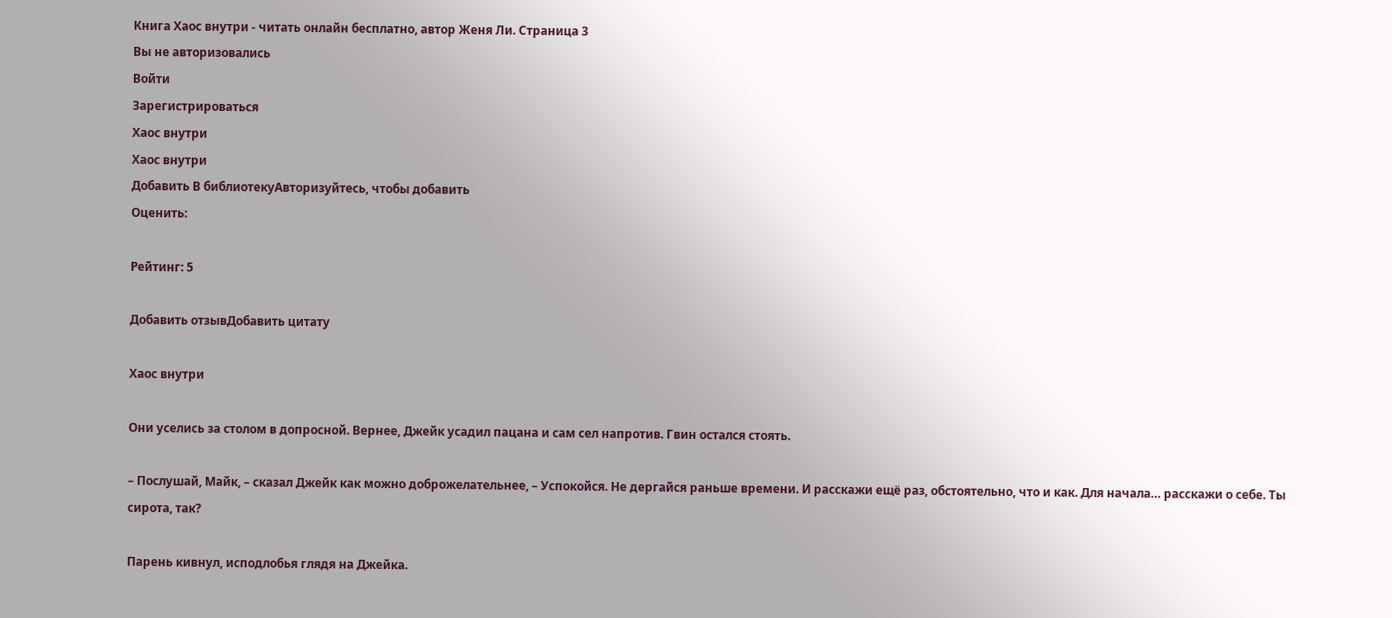Книга Хаос внутри - читать онлайн бесплатно, автор Женя Ли. Cтраница 3
Вы не авторизовались
Войти
Зарегистрироваться
Хаос внутри
Хаос внутри
Добавить В библиотекуАвторизуйтесь, чтобы добавить
Оценить:

Рейтинг: 5

Добавить отзывДобавить цитату

Хаос внутри

Они уселись за столом в допросной. Вернее, Джейк усадил пацана и сам сел напротив. Гвин остался стоять.

– Послушай, Майк, – сказал Джейк как можно доброжелательнее, – Успокойся. Не дергайся раньше времени. И расскажи ещё раз, обстоятельно, что и как. Для начала… расскажи о себе. Ты сирота, так?

Парень кивнул, исподлобья глядя на Джейка.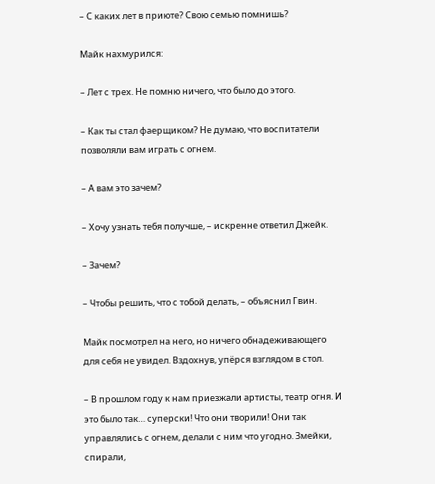– С каких лет в приюте? Свою семью помнишь?

Майк нахмурился:

– Лет с трех. Не помню ничего, что было до этого.

– Как ты стал фаерщиком? Не думаю, что воспитатели позволяли вам играть с огнем.

– А вам это зачем?

– Хочу узнать тебя получше, – искренне ответил Джейк.

– Зачем?

– Чтобы решить, что с тобой делать, – объяснил Гвин.

Майк посмотрел на него, но ничего обнадеживающего для себя не увидел. Вздохнув, упёрся взглядом в стол.

– В прошлом году к нам приезжали артисты, театр огня. И это было так… суперски! Что они творили! Они так управлялись с огнем, делали с ним что угодно. Змейки, спирали,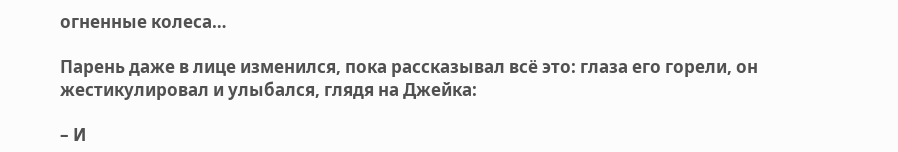огненные колеса…

Парень даже в лице изменился, пока рассказывал всё это: глаза его горели, он жестикулировал и улыбался, глядя на Джейка:

– И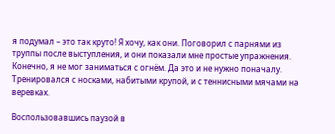я подумал – это так круто! Я хочу, как они. Поговорил с парнями из труппы после выступления, и они показали мне простые упражнения. Конечно, я не мог заниматься с огнём. Да это и не нужно поначалу. Тренировался с носками, набитыми крупой, и с теннисными мячами на веревках.

Воспользовавшись паузой в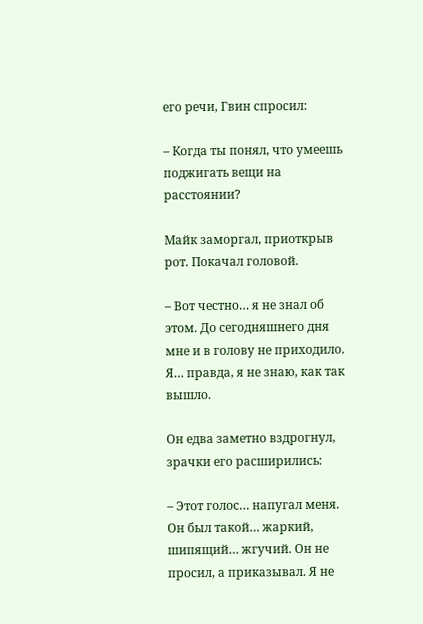его речи, Гвин спросил:

– Когда ты понял, что умеешь поджигать вещи на расстоянии?

Майк заморгал, приоткрыв рот. Покачал головой.

– Вот честно… я не знал об этом. До сегодняшнего дня мне и в голову не приходило. Я… правда, я не знаю, как так вышло.

Он едва заметно вздрогнул, зрачки его расширились:

– Этот голос… напугал меня. Он был такой… жаркий, шипящий… жгучий. Он не просил, а приказывал. Я не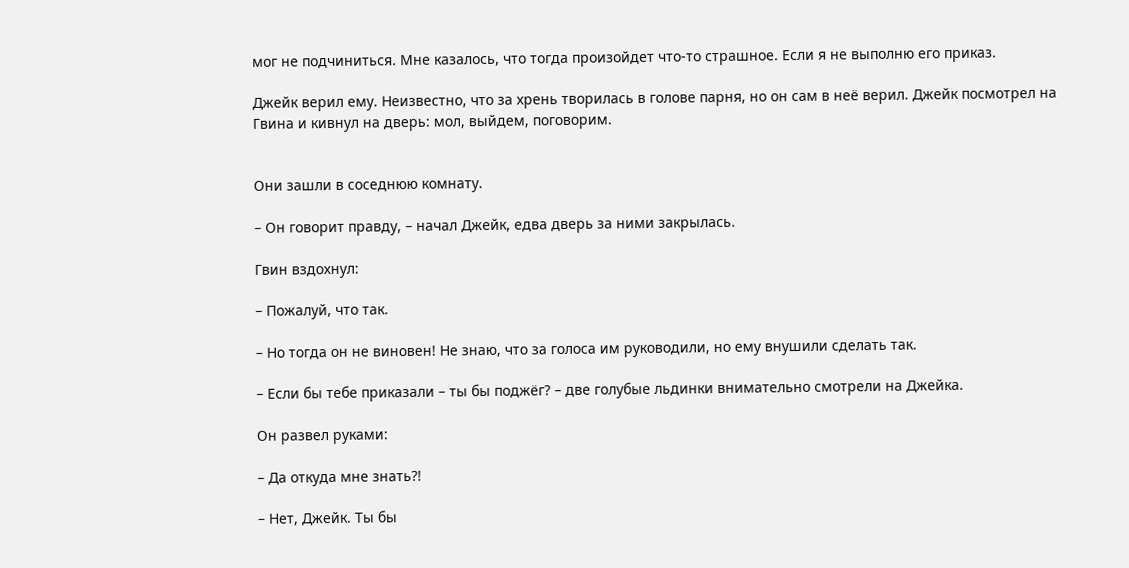мог не подчиниться. Мне казалось, что тогда произойдет что-то страшное. Если я не выполню его приказ.

Джейк верил ему. Неизвестно, что за хрень творилась в голове парня, но он сам в неё верил. Джейк посмотрел на Гвина и кивнул на дверь: мол, выйдем, поговорим.


Они зашли в соседнюю комнату.

– Он говорит правду, – начал Джейк, едва дверь за ними закрылась.

Гвин вздохнул:

– Пожалуй, что так.

– Но тогда он не виновен! Не знаю, что за голоса им руководили, но ему внушили сделать так.

– Если бы тебе приказали – ты бы поджёг? – две голубые льдинки внимательно смотрели на Джейка.

Он развел руками:

– Да откуда мне знать?!

– Нет, Джейк. Ты бы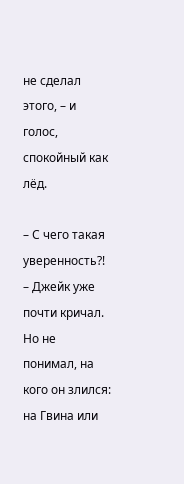не сделал этого, – и голос, спокойный как лёд.

– С чего такая уверенность?! – Джейк уже почти кричал. Но не понимал, на кого он злился: на Гвина или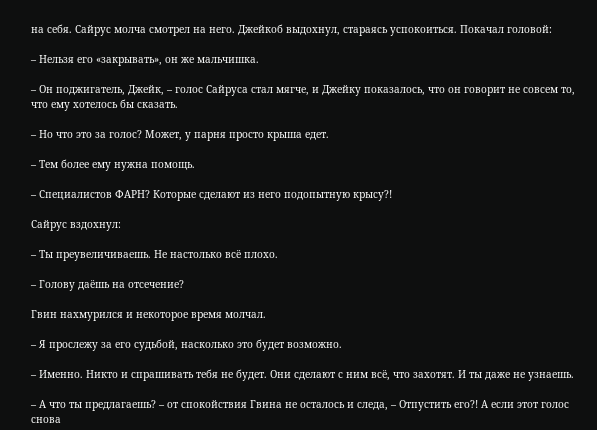на себя. Сайрус молча смотрел на него. Джейкоб выдохнул, стараясь успокоиться. Покачал головой:

– Нельзя его «закрывать», он же мальчишка.

– Он поджигатель, Джейк, – голос Сайруса стал мягче, и Джейку показалось, что он говорит не совсем то, что ему хотелось бы сказать.

– Но что это за голос? Может, у парня просто крыша едет.

– Тем более ему нужна помощь.

– Специалистов ФАРН? Которые сделают из него подопытную крысу?!

Сайрус вздохнул:

– Ты преувеличиваешь. Не настолько всё плохо.

– Голову даёшь на отсечение?

Гвин нахмурился и некоторое время молчал.

– Я прослежу за его судьбой, насколько это будет возможно.

– Именно. Никто и спрашивать тебя не будет. Они сделают с ним всё, что захотят. И ты даже не узнаешь.

– А что ты предлагаешь? – от спокойствия Гвина не осталось и следа, – Отпустить его?! А если этот голос снова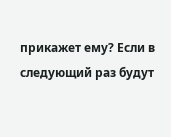прикажет ему? Если в следующий раз будут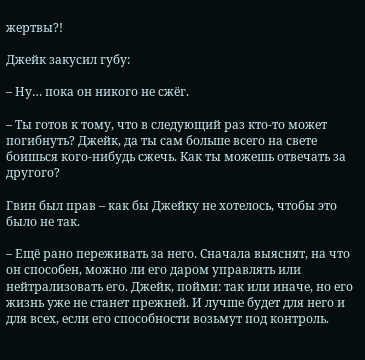жертвы?!

Джейк закусил губу:

– Ну… пока он никого не сжёг.

– Ты готов к тому, что в следующий раз кто-то может погибнуть? Джейк, да ты сам больше всего на свете боишься кого-нибудь сжечь. Как ты можешь отвечать за другого?

Гвин был прав – как бы Джейку не хотелось, чтобы это было не так.

– Ещё рано переживать за него. Сначала выяснят, на что он способен, можно ли его даром управлять или нейтрализовать его. Джейк, пойми: так или иначе, но его жизнь уже не станет прежней. И лучше будет для него и для всех, если его способности возьмут под контроль.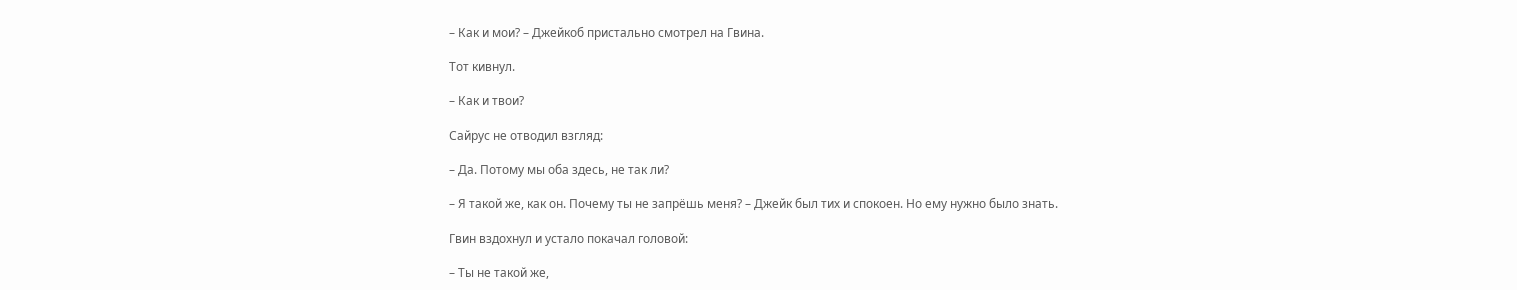– Как и мои? – Джейкоб пристально смотрел на Гвина.

Тот кивнул.

– Как и твои?

Сайрус не отводил взгляд:

– Да. Потому мы оба здесь, не так ли?

– Я такой же, как он. Почему ты не запрёшь меня? – Джейк был тих и спокоен. Но ему нужно было знать.

Гвин вздохнул и устало покачал головой:

– Ты не такой же,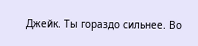Джейк. Ты гораздо сильнее. Во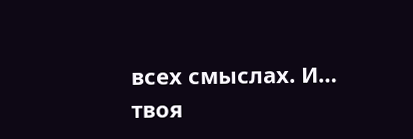всех смыслах. И… твоя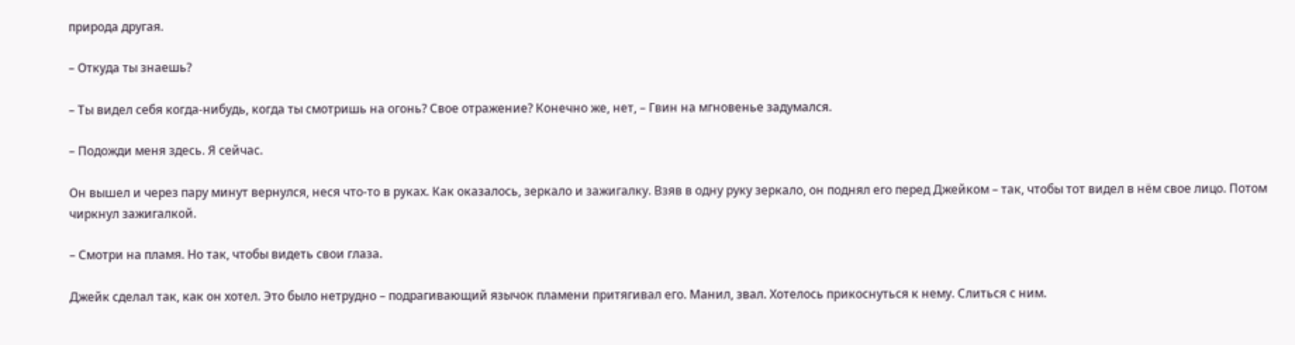природа другая.

– Откуда ты знаешь?

– Ты видел себя когда-нибудь, когда ты смотришь на огонь? Свое отражение? Конечно же, нет, – Гвин на мгновенье задумался.

– Подожди меня здесь. Я сейчас.

Он вышел и через пару минут вернулся, неся что-то в руках. Как оказалось, зеркало и зажигалку. Взяв в одну руку зеркало, он поднял его перед Джейком – так, чтобы тот видел в нём свое лицо. Потом чиркнул зажигалкой.

– Смотри на пламя. Но так, чтобы видеть свои глаза.

Джейк сделал так, как он хотел. Это было нетрудно – подрагивающий язычок пламени притягивал его. Манил, звал. Хотелось прикоснуться к нему. Слиться с ним.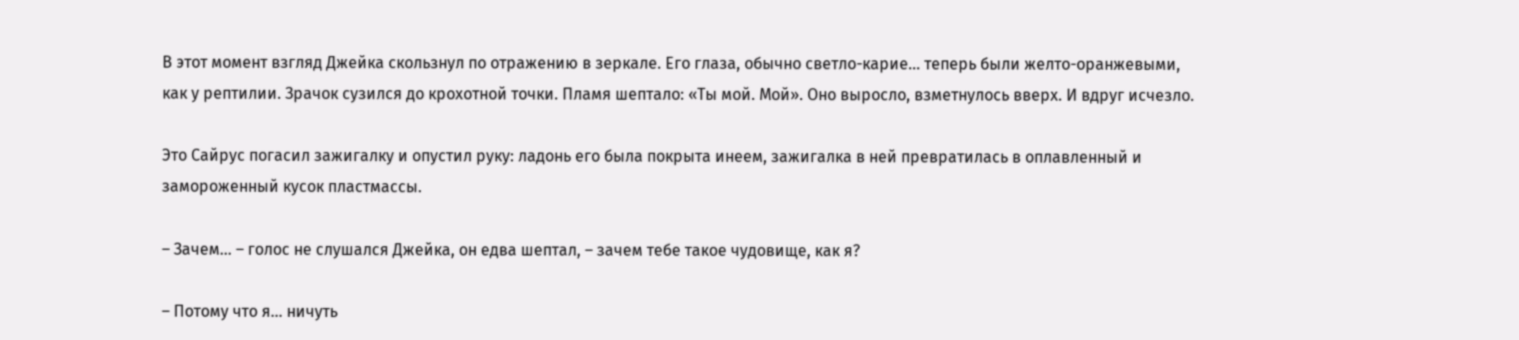В этот момент взгляд Джейка скользнул по отражению в зеркале. Его глаза, обычно светло-карие… теперь были желто-оранжевыми, как у рептилии. Зрачок сузился до крохотной точки. Пламя шептало: «Ты мой. Мой». Оно выросло, взметнулось вверх. И вдруг исчезло.

Это Сайрус погасил зажигалку и опустил руку: ладонь его была покрыта инеем, зажигалка в ней превратилась в оплавленный и замороженный кусок пластмассы.

– Зачем… – голос не слушался Джейка, он едва шептал, – зачем тебе такое чудовище, как я?

– Потому что я… ничуть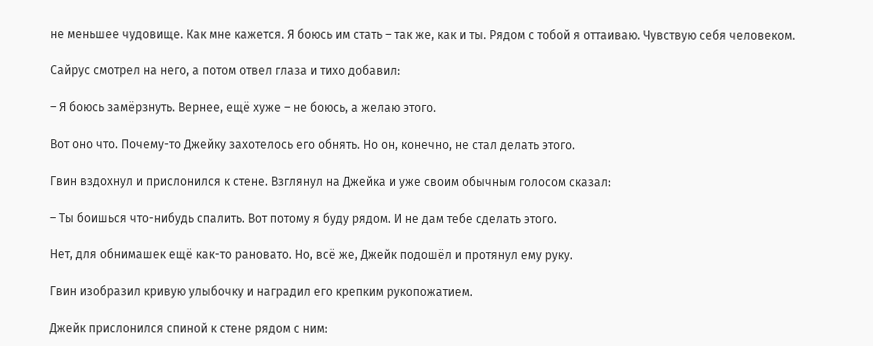не меньшее чудовище. Как мне кажется. Я боюсь им стать – так же, как и ты. Рядом с тобой я оттаиваю. Чувствую себя человеком.

Сайрус смотрел на него, а потом отвел глаза и тихо добавил:

– Я боюсь замёрзнуть. Вернее, ещё хуже – не боюсь, а желаю этого.

Вот оно что. Почему-то Джейку захотелось его обнять. Но он, конечно, не стал делать этого.

Гвин вздохнул и прислонился к стене. Взглянул на Джейка и уже своим обычным голосом сказал:

– Ты боишься что-нибудь спалить. Вот потому я буду рядом. И не дам тебе сделать этого.

Нет, для обнимашек ещё как-то рановато. Но, всё же, Джейк подошёл и протянул ему руку.

Гвин изобразил кривую улыбочку и наградил его крепким рукопожатием.

Джейк прислонился спиной к стене рядом с ним: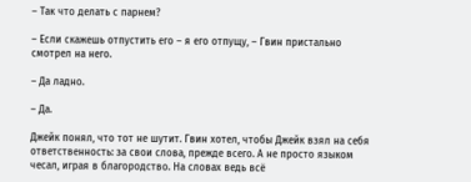– Так что делать с парнем?

– Если скажешь отпустить его – я его отпущу, – Гвин пристально смотрел на него.

– Да ладно.

– Да.

Джейк понял, что тот не шутит. Гвин хотел, чтобы Джейк взял на себя ответственность: за свои слова, прежде всего. А не просто языком чесал, играя в благородство. На словах ведь всё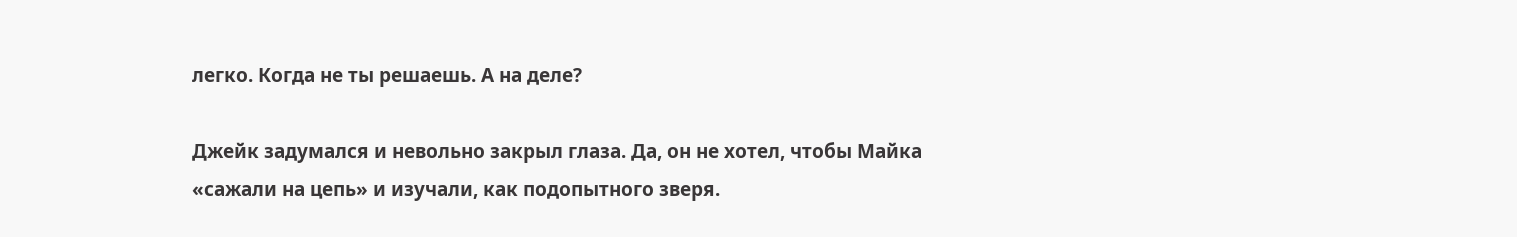легко. Когда не ты решаешь. А на деле?

Джейк задумался и невольно закрыл глаза. Да, он не хотел, чтобы Майка «сажали на цепь» и изучали, как подопытного зверя.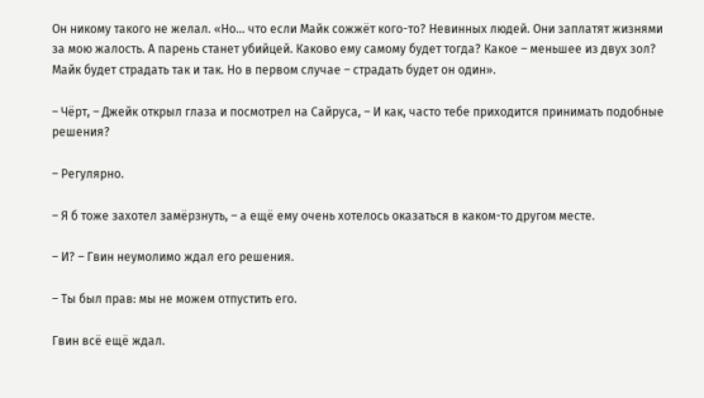Он никому такого не желал. «Но… что если Майк сожжёт кого-то? Невинных людей. Они заплатят жизнями за мою жалость. А парень станет убийцей. Каково ему самому будет тогда? Какое – меньшее из двух зол? Майк будет страдать так и так. Но в первом случае – страдать будет он один».

– Чёрт, – Джейк открыл глаза и посмотрел на Сайруса, – И как, часто тебе приходится принимать подобные решения?

– Регулярно.

– Я б тоже захотел замёрзнуть, – а ещё ему очень хотелось оказаться в каком-то другом месте.

– И? – Гвин неумолимо ждал его решения.

– Ты был прав: мы не можем отпустить его.

Гвин всё ещё ждал.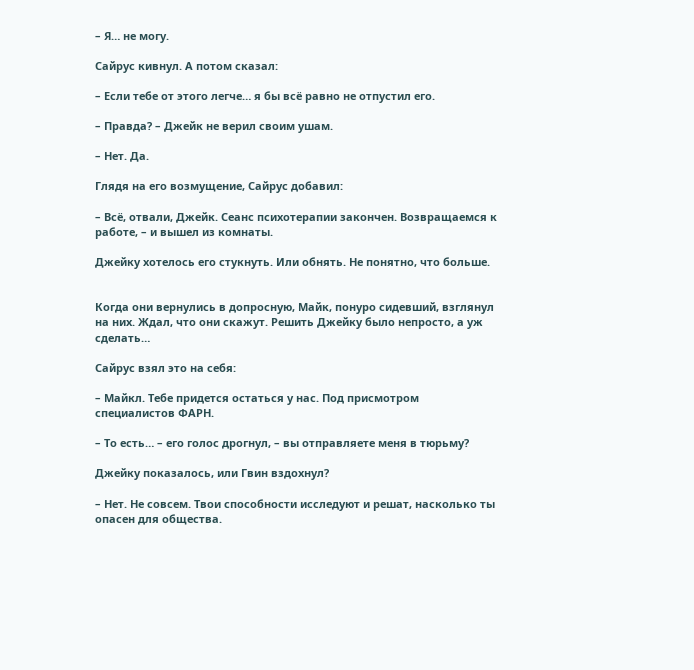– Я… не могу.

Сайрус кивнул. А потом сказал:

– Если тебе от этого легче… я бы всё равно не отпустил его.

– Правда? – Джейк не верил своим ушам.

– Нет. Да.

Глядя на его возмущение, Сайрус добавил:

– Всё, отвали, Джейк. Сеанс психотерапии закончен. Возвращаемся к работе, – и вышел из комнаты.

Джейку хотелось его стукнуть. Или обнять. Не понятно, что больше.


Когда они вернулись в допросную, Майк, понуро сидевший, взглянул на них. Ждал, что они скажут. Решить Джейку было непросто, а уж сделать…

Сайрус взял это на себя:

– Майкл. Тебе придется остаться у нас. Под присмотром специалистов ФАРН.

– То есть… – его голос дрогнул, – вы отправляете меня в тюрьму?

Джейку показалось, или Гвин вздохнул?

– Нет. Не совсем. Твои способности исследуют и решат, насколько ты опасен для общества.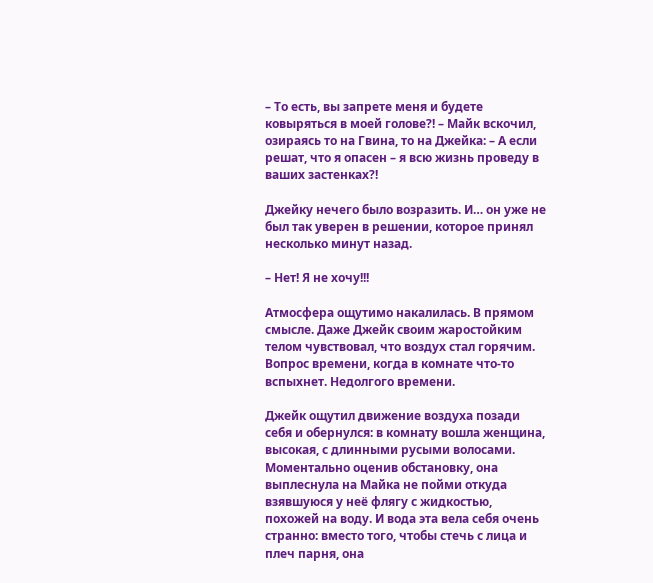– То есть, вы запрете меня и будете ковыряться в моей голове?! – Майк вскочил, озираясь то на Гвина, то на Джейка: – А если решат, что я опасен – я всю жизнь проведу в ваших застенках?!

Джейку нечего было возразить. И… он уже не был так уверен в решении, которое принял несколько минут назад.

– Нет! Я не хочу!!!

Атмосфера ощутимо накалилась. В прямом смысле. Даже Джейк своим жаростойким телом чувствовал, что воздух стал горячим. Вопрос времени, когда в комнате что-то вспыхнет. Недолгого времени.

Джейк ощутил движение воздуха позади себя и обернулся: в комнату вошла женщина, высокая, с длинными русыми волосами. Моментально оценив обстановку, она выплеснула на Майка не пойми откуда взявшуюся у неё флягу с жидкостью, похожей на воду. И вода эта вела себя очень странно: вместо того, чтобы стечь с лица и плеч парня, она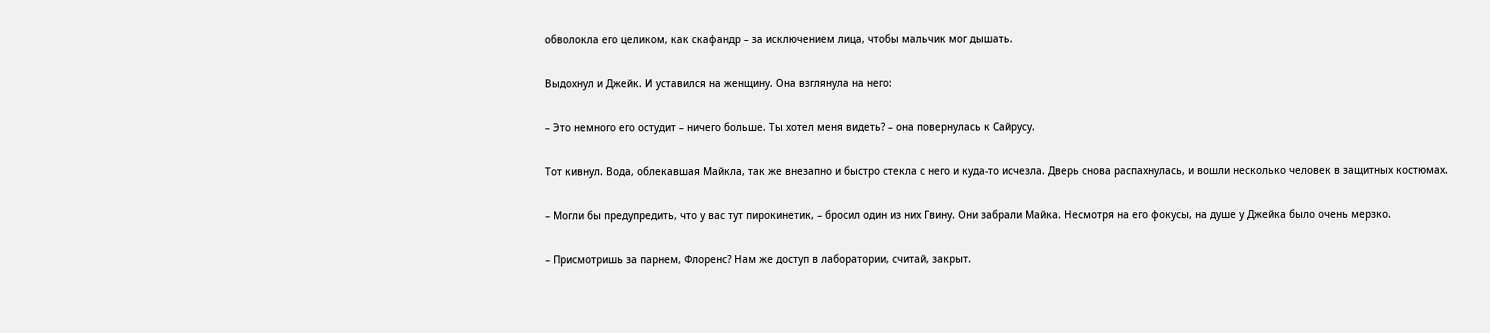обволокла его целиком, как скафандр – за исключением лица, чтобы мальчик мог дышать.

Выдохнул и Джейк. И уставился на женщину. Она взглянула на него:

– Это немного его остудит – ничего больше. Ты хотел меня видеть? – она повернулась к Сайрусу.

Тот кивнул. Вода, облекавшая Майкла, так же внезапно и быстро стекла с него и куда-то исчезла. Дверь снова распахнулась, и вошли несколько человек в защитных костюмах.

– Могли бы предупредить, что у вас тут пирокинетик, – бросил один из них Гвину. Они забрали Майка. Несмотря на его фокусы, на душе у Джейка было очень мерзко.

– Присмотришь за парнем, Флоренс? Нам же доступ в лаборатории, считай, закрыт.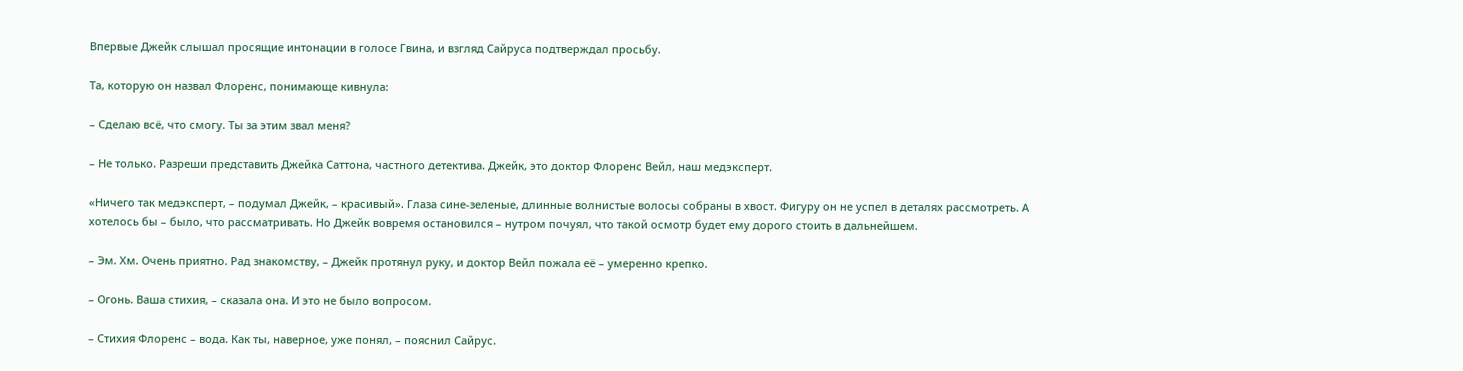Впервые Джейк слышал просящие интонации в голосе Гвина, и взгляд Сайруса подтверждал просьбу.

Та, которую он назвал Флоренс, понимающе кивнула:

– Сделаю всё, что смогу. Ты за этим звал меня?

– Не только. Разреши представить Джейка Саттона, частного детектива. Джейк, это доктор Флоренс Вейл, наш медэксперт.

«Ничего так медэксперт, – подумал Джейк, – красивый». Глаза сине-зеленые, длинные волнистые волосы собраны в хвост. Фигуру он не успел в деталях рассмотреть. А хотелось бы – было, что рассматривать. Но Джейк вовремя остановился – нутром почуял, что такой осмотр будет ему дорого стоить в дальнейшем.

– Эм. Хм. Очень приятно. Рад знакомству, – Джейк протянул руку, и доктор Вейл пожала её – умеренно крепко.

– Огонь. Ваша стихия, – сказала она. И это не было вопросом.

– Стихия Флоренс – вода. Как ты, наверное, уже понял, – пояснил Сайрус.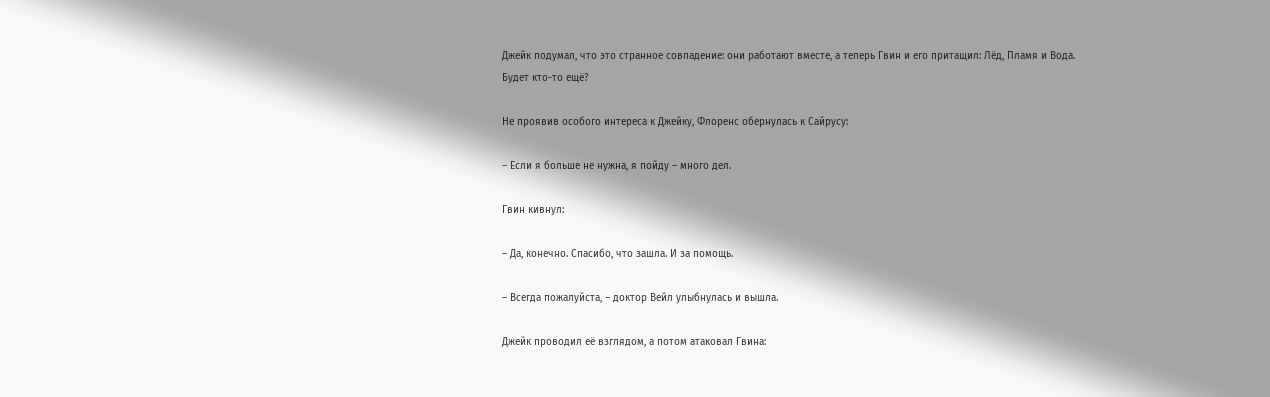Джейк подумал, что это странное совпадение: они работают вместе, а теперь Гвин и его притащил: Лёд, Пламя и Вода. Будет кто-то ещё?

Не проявив особого интереса к Джейку, Флоренс обернулась к Сайрусу:

– Если я больше не нужна, я пойду – много дел.

Гвин кивнул:

– Да, конечно. Спасибо, что зашла. И за помощь.

– Всегда пожалуйста, – доктор Вейл улыбнулась и вышла.

Джейк проводил её взглядом, а потом атаковал Гвина: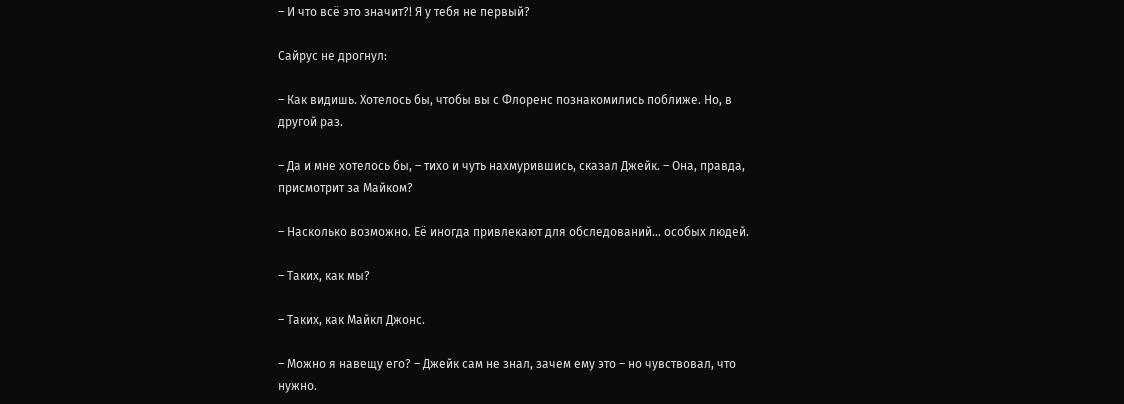– И что всё это значит?! Я у тебя не первый?

Сайрус не дрогнул:

– Как видишь. Хотелось бы, чтобы вы с Флоренс познакомились поближе. Но, в другой раз.

– Да и мне хотелось бы, – тихо и чуть нахмурившись, сказал Джейк. – Она, правда, присмотрит за Майком?

– Насколько возможно. Её иногда привлекают для обследований… особых людей.

– Таких, как мы?

– Таких, как Майкл Джонс.

– Можно я навещу его? – Джейк сам не знал, зачем ему это – но чувствовал, что нужно.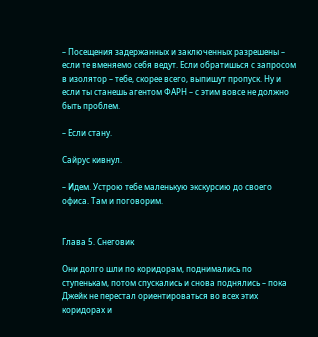– Посещения задержанных и заключенных разрешены – если те вменяемо себя ведут. Если обратишься с запросом в изолятор – тебе, скорее всего, выпишут пропуск. Ну и если ты станешь агентом ФАРН – с этим вовсе не должно быть проблем.

– Если стану.

Сайрус кивнул.

– Идем. Устрою тебе маленькую экскурсию до своего офиса. Там и поговорим.


Глава 5. Снеговик

Они долго шли по коридорам, поднимались по ступенькам, потом спускались и снова поднялись – пока Джейк не перестал ориентироваться во всех этих коридорах и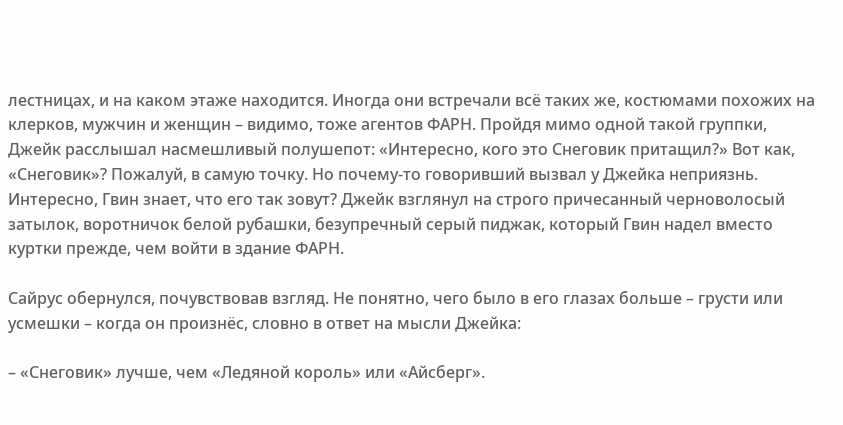лестницах, и на каком этаже находится. Иногда они встречали всё таких же, костюмами похожих на клерков, мужчин и женщин – видимо, тоже агентов ФАРН. Пройдя мимо одной такой группки, Джейк расслышал насмешливый полушепот: «Интересно, кого это Снеговик притащил?» Вот как, «Снеговик»? Пожалуй, в самую точку. Но почему-то говоривший вызвал у Джейка неприязнь. Интересно, Гвин знает, что его так зовут? Джейк взглянул на строго причесанный черноволосый затылок, воротничок белой рубашки, безупречный серый пиджак, который Гвин надел вместо куртки прежде, чем войти в здание ФАРН.

Сайрус обернулся, почувствовав взгляд. Не понятно, чего было в его глазах больше – грусти или усмешки – когда он произнёс, словно в ответ на мысли Джейка:

– «Снеговик» лучше, чем «Ледяной король» или «Айсберг».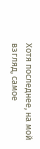Хотя последнее, на мой взгляд, самое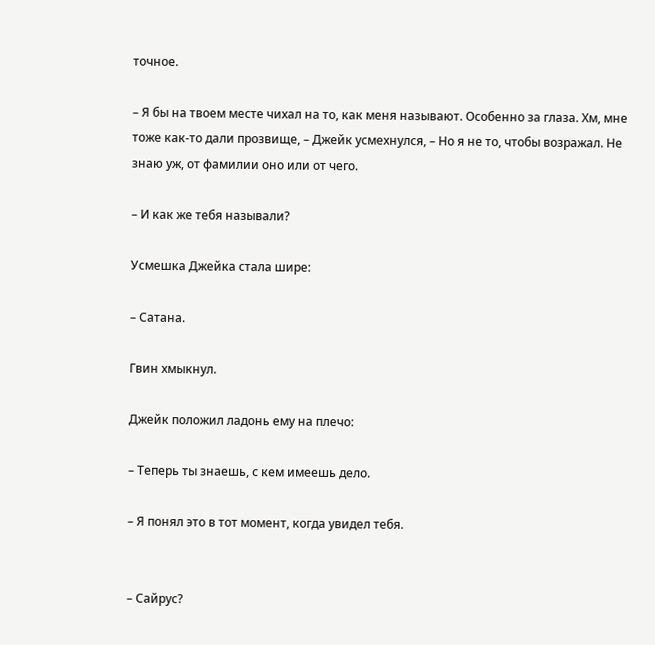точное.

– Я бы на твоем месте чихал на то, как меня называют. Особенно за глаза. Хм, мне тоже как-то дали прозвище, – Джейк усмехнулся, – Но я не то, чтобы возражал. Не знаю уж, от фамилии оно или от чего.

– И как же тебя называли?

Усмешка Джейка стала шире:

– Сатана.

Гвин хмыкнул.

Джейк положил ладонь ему на плечо:

– Теперь ты знаешь, с кем имеешь дело.

– Я понял это в тот момент, когда увидел тебя.


– Сайрус?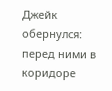Джейк обернулся: перед ними в коридоре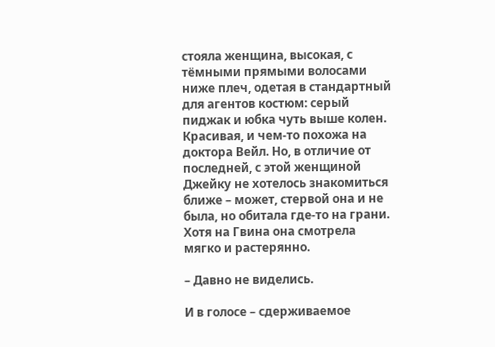стояла женщина, высокая, с тёмными прямыми волосами ниже плеч, одетая в стандартный для агентов костюм: серый пиджак и юбка чуть выше колен. Красивая, и чем-то похожа на доктора Вейл. Но, в отличие от последней, с этой женщиной Джейку не хотелось знакомиться ближе – может, стервой она и не была, но обитала где-то на грани. Хотя на Гвина она смотрела мягко и растерянно.

– Давно не виделись.

И в голосе – сдерживаемое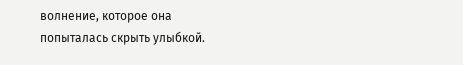волнение, которое она попыталась скрыть улыбкой.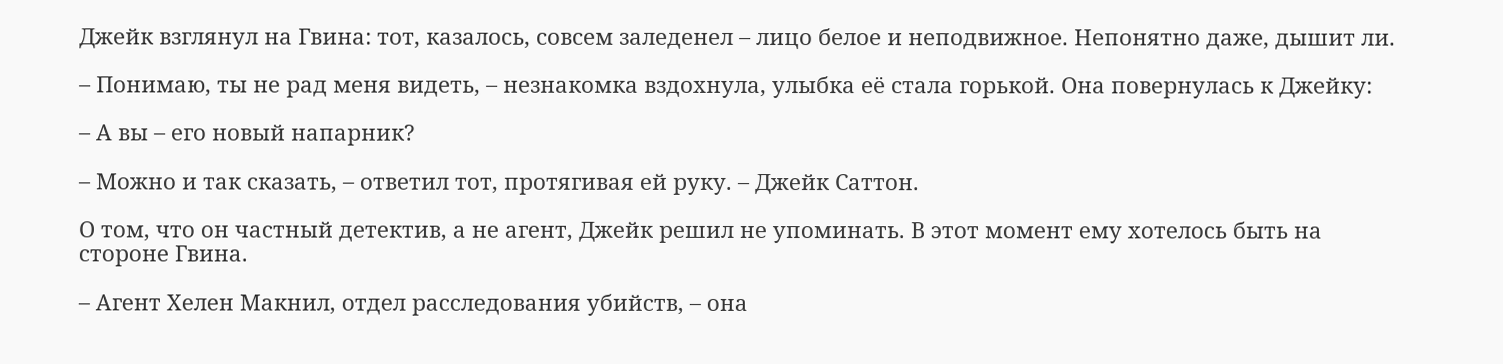Джейк взглянул на Гвина: тот, казалось, совсем заледенел – лицо белое и неподвижное. Непонятно даже, дышит ли.

– Понимаю, ты не рад меня видеть, – незнакомка вздохнула, улыбка её стала горькой. Она повернулась к Джейку:

– А вы – его новый напарник?

– Можно и так сказать, – ответил тот, протягивая ей руку. – Джейк Саттон.

О том, что он частный детектив, а не агент, Джейк решил не упоминать. В этот момент ему хотелось быть на стороне Гвина.

– Агент Хелен Макнил, отдел расследования убийств, – она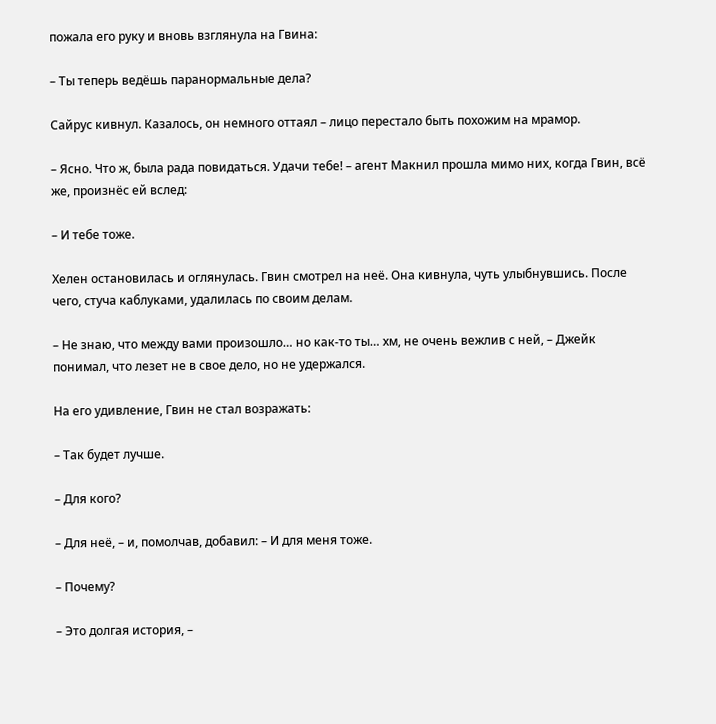пожала его руку и вновь взглянула на Гвина:

– Ты теперь ведёшь паранормальные дела?

Сайрус кивнул. Казалось, он немного оттаял – лицо перестало быть похожим на мрамор.

– Ясно. Что ж, была рада повидаться. Удачи тебе! – агент Макнил прошла мимо них, когда Гвин, всё же, произнёс ей вслед:

– И тебе тоже.

Хелен остановилась и оглянулась. Гвин смотрел на неё. Она кивнула, чуть улыбнувшись. После чего, стуча каблуками, удалилась по своим делам.

– Не знаю, что между вами произошло… но как-то ты… хм, не очень вежлив с ней, – Джейк понимал, что лезет не в свое дело, но не удержался.

На его удивление, Гвин не стал возражать:

– Так будет лучше.

– Для кого?

– Для неё, – и, помолчав, добавил: – И для меня тоже.

– Почему?

– Это долгая история, –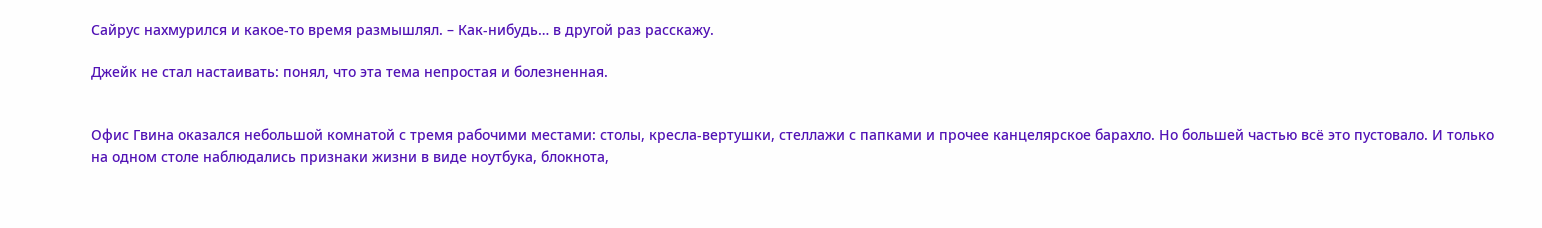Сайрус нахмурился и какое-то время размышлял. – Как-нибудь… в другой раз расскажу.

Джейк не стал настаивать: понял, что эта тема непростая и болезненная.


Офис Гвина оказался небольшой комнатой с тремя рабочими местами: столы, кресла-вертушки, стеллажи с папками и прочее канцелярское барахло. Но большей частью всё это пустовало. И только на одном столе наблюдались признаки жизни в виде ноутбука, блокнота,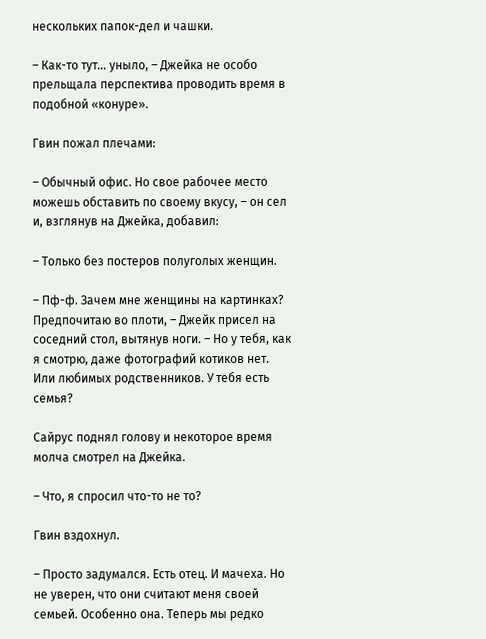нескольких папок-дел и чашки.

– Как-то тут… уныло, – Джейка не особо прельщала перспектива проводить время в подобной «конуре».

Гвин пожал плечами:

– Обычный офис. Но свое рабочее место можешь обставить по своему вкусу, – он сел и, взглянув на Джейка, добавил:

– Только без постеров полуголых женщин.

– Пф-ф. Зачем мне женщины на картинках? Предпочитаю во плоти, – Джейк присел на соседний стол, вытянув ноги. – Но у тебя, как я смотрю, даже фотографий котиков нет. Или любимых родственников. У тебя есть семья?

Сайрус поднял голову и некоторое время молча смотрел на Джейка.

– Что, я спросил что-то не то?

Гвин вздохнул.

– Просто задумался. Есть отец. И мачеха. Но не уверен, что они считают меня своей семьей. Особенно она. Теперь мы редко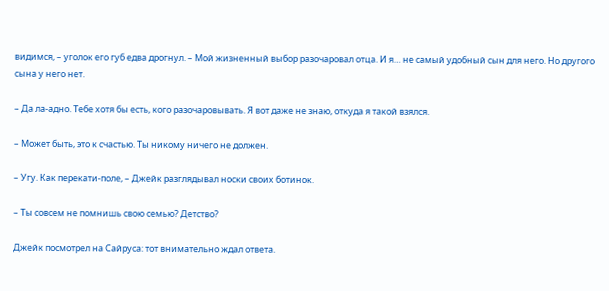видимся, – уголок его губ едва дрогнул. – Мой жизненный выбор разочаровал отца. И я… не самый удобный сын для него. Но другого сына у него нет.

– Да ла-адно. Тебе хотя бы есть, кого разочаровывать. Я вот даже не знаю, откуда я такой взялся.

– Может быть, это к счастью. Ты никому ничего не должен.

– Угу. Как перекати-поле, – Джейк разглядывал носки своих ботинок.

– Ты совсем не помнишь свою семью? Детство?

Джейк посмотрел на Сайруса: тот внимательно ждал ответа.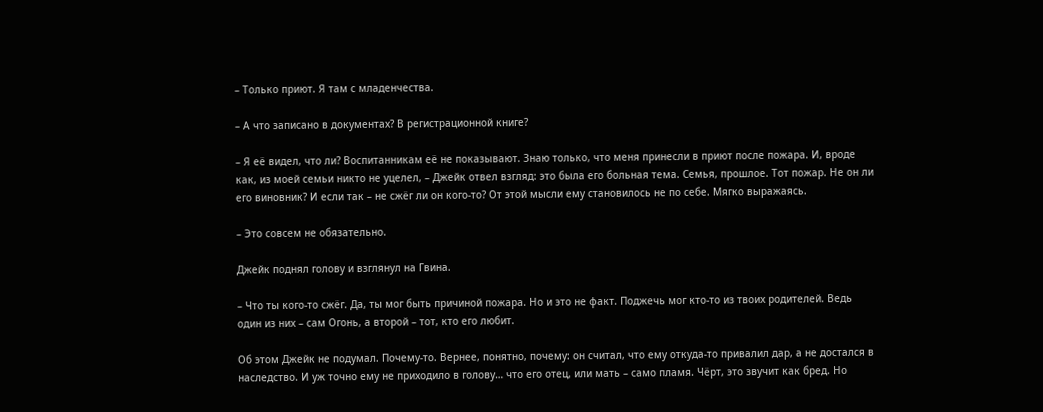– Только приют. Я там с младенчества.

– А что записано в документах? В регистрационной книге?

– Я её видел, что ли? Воспитанникам её не показывают. Знаю только, что меня принесли в приют после пожара. И, вроде как, из моей семьи никто не уцелел, – Джейк отвел взгляд: это была его больная тема. Семья, прошлое. Тот пожар. Не он ли его виновник? И если так – не сжёг ли он кого-то? От этой мысли ему становилось не по себе. Мягко выражаясь.

– Это совсем не обязательно.

Джейк поднял голову и взглянул на Гвина.

– Что ты кого-то сжёг. Да, ты мог быть причиной пожара. Но и это не факт. Поджечь мог кто-то из твоих родителей. Ведь один из них – сам Огонь, а второй – тот, кто его любит.

Об этом Джейк не подумал. Почему-то. Вернее, понятно, почему: он считал, что ему откуда-то привалил дар, а не достался в наследство. И уж точно ему не приходило в голову… что его отец, или мать – само пламя. Чёрт, это звучит как бред. Но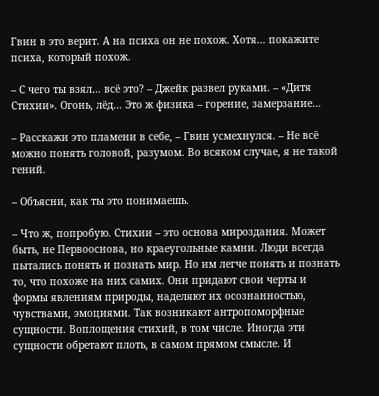Гвин в это верит. А на психа он не похож. Хотя… покажите психа, который похож.

– С чего ты взял… всё это? – Джейк развел руками. – «Дитя Стихии». Огонь, лёд… Это ж физика – горение, замерзание…

– Расскажи это пламени в себе, – Гвин усмехнулся. – Не всё можно понять головой, разумом. Во всяком случае, я не такой гений.

– Объясни, как ты это понимаешь.

– Что ж, попробую. Стихии – это основа мироздания. Может быть, не Первооснова, но краеугольные камни. Люди всегда пытались понять и познать мир. Но им легче понять и познать то, что похоже на них самих. Они придают свои черты и формы явлениям природы, наделяют их осознанностью, чувствами, эмоциями. Так возникают антропоморфные сущности. Воплощения стихий, в том числе. Иногда эти сущности обретают плоть, в самом прямом смысле. И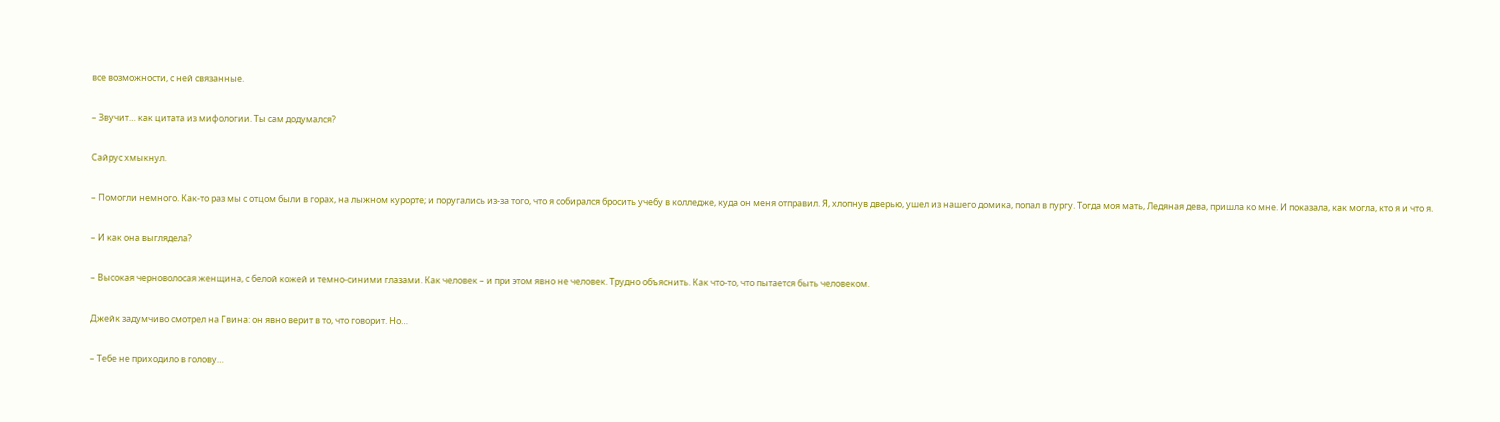все возможности, с ней связанные.

– Звучит… как цитата из мифологии. Ты сам додумался?

Сайрус хмыкнул.

– Помогли немного. Как-то раз мы с отцом были в горах, на лыжном курорте; и поругались из-за того, что я собирался бросить учебу в колледже, куда он меня отправил. Я, хлопнув дверью, ушел из нашего домика, попал в пургу. Тогда моя мать, Ледяная дева, пришла ко мне. И показала, как могла, кто я и что я.

– И как она выглядела?

– Высокая черноволосая женщина, с белой кожей и темно-синими глазами. Как человек – и при этом явно не человек. Трудно объяснить. Как что-то, что пытается быть человеком.

Джейк задумчиво смотрел на Гвина: он явно верит в то, что говорит. Но…

– Тебе не приходило в голову…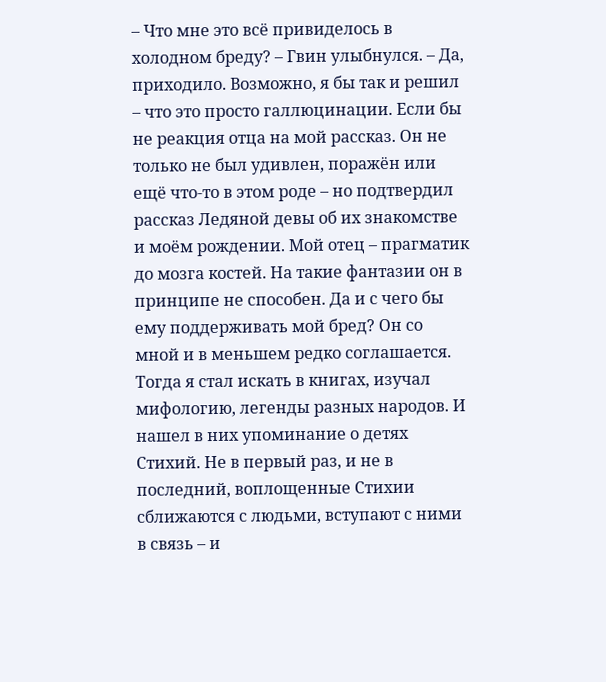– Что мне это всё привиделось в холодном бреду? – Гвин улыбнулся. – Да, приходило. Возможно, я бы так и решил – что это просто галлюцинации. Если бы не реакция отца на мой рассказ. Он не только не был удивлен, поражён или ещё что-то в этом роде – но подтвердил рассказ Ледяной девы об их знакомстве и моём рождении. Мой отец – прагматик до мозга костей. На такие фантазии он в принципе не способен. Да и с чего бы ему поддерживать мой бред? Он со мной и в меньшем редко соглашается. Тогда я стал искать в книгах, изучал мифологию, легенды разных народов. И нашел в них упоминание о детях Стихий. Не в первый раз, и не в последний, воплощенные Стихии сближаются с людьми, вступают с ними в связь – и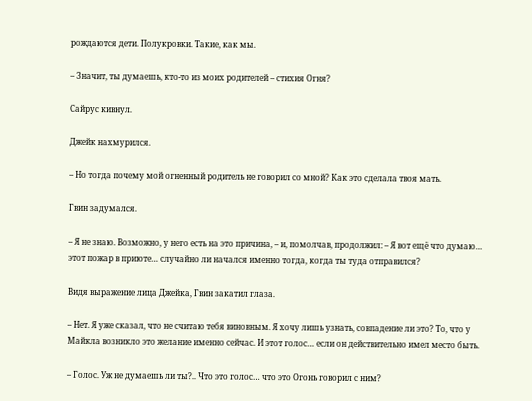рождаются дети. Полукровки. Такие, как мы.

– Значит, ты думаешь, кто-то из моих родителей – стихия Огня?

Сайрус кивнул.

Джейк нахмурился.

– Но тогда почему мой огненный родитель не говорил со мной? Как это сделала твоя мать.

Гвин задумался.

– Я не знаю. Возможно, у него есть на это причина, – и, помолчав, продолжил: – Я вот ещё что думаю… этот пожар в приюте… случайно ли начался именно тогда, когда ты туда отправился?

Видя выражение лица Джейка, Гвин закатил глаза.

– Нет. Я уже сказал, что не считаю тебя виновным. Я хочу лишь узнать, совпадение ли это? То, что у Майкла возникло это желание именно сейчас. И этот голос… если он действительно имел место быть.

– Голос. Уж не думаешь ли ты?.. Что это голос… что это Огонь говорил с ним?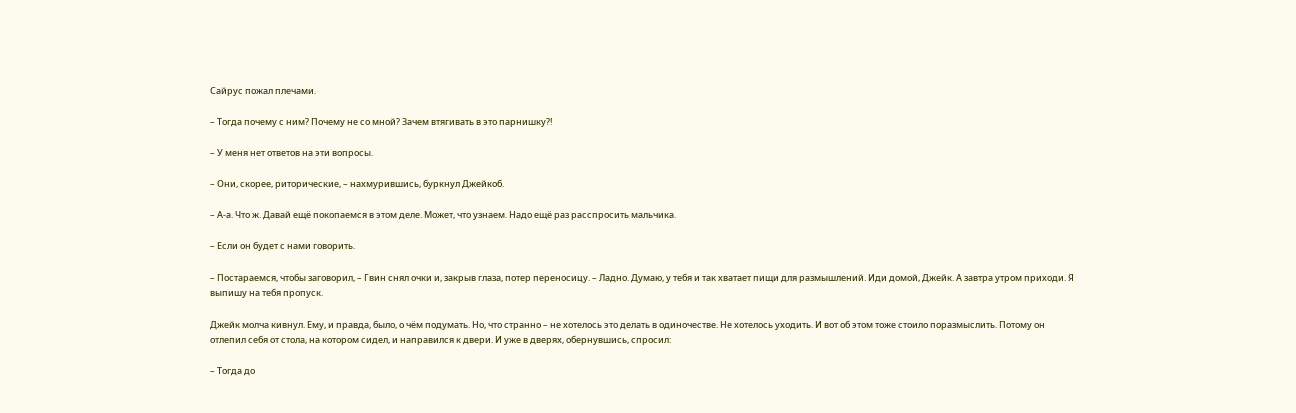Сайрус пожал плечами.

– Тогда почему с ним? Почему не со мной? Зачем втягивать в это парнишку?!

– У меня нет ответов на эти вопросы.

– Они, скорее, риторические, – нахмурившись, буркнул Джейкоб.

– А-а. Что ж. Давай ещё покопаемся в этом деле. Может, что узнаем. Надо ещё раз расспросить мальчика.

– Если он будет с нами говорить.

– Постараемся, чтобы заговорил, – Гвин снял очки и, закрыв глаза, потер переносицу. – Ладно. Думаю, у тебя и так хватает пищи для размышлений. Иди домой, Джейк. А завтра утром приходи. Я выпишу на тебя пропуск.

Джейк молча кивнул. Ему, и правда, было, о чём подумать. Но, что странно – не хотелось это делать в одиночестве. Не хотелось уходить. И вот об этом тоже стоило поразмыслить. Потому он отлепил себя от стола, на котором сидел, и направился к двери. И уже в дверях, обернувшись, спросил:

– Тогда до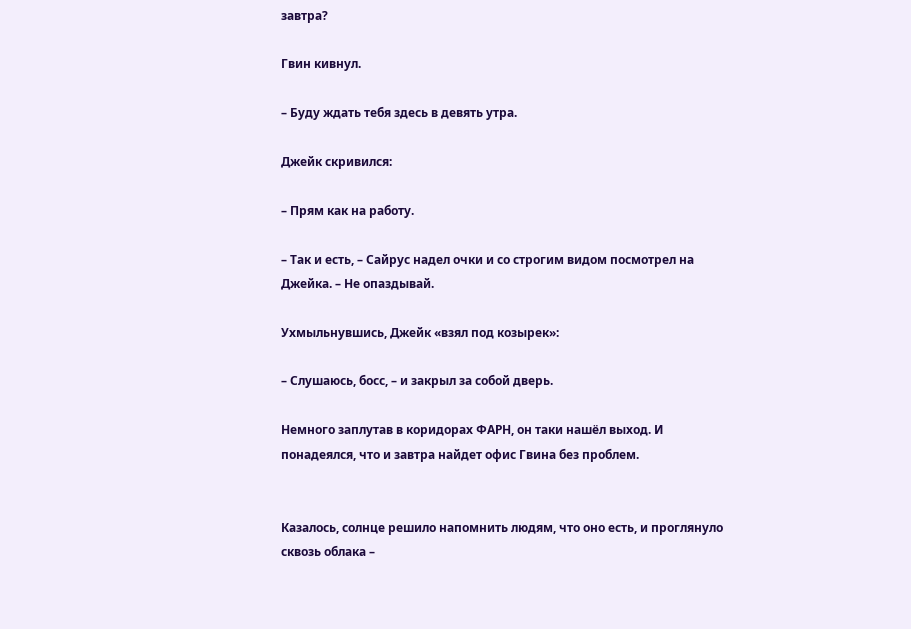завтра?

Гвин кивнул.

– Буду ждать тебя здесь в девять утра.

Джейк скривился:

– Прям как на работу.

– Так и есть, – Сайрус надел очки и со строгим видом посмотрел на Джейка. – Не опаздывай.

Ухмыльнувшись, Джейк «взял под козырек»:

– Слушаюсь, босс, – и закрыл за собой дверь.

Немного заплутав в коридорах ФАРН, он таки нашёл выход. И понадеялся, что и завтра найдет офис Гвина без проблем.


Казалось, солнце решило напомнить людям, что оно есть, и проглянуло сквозь облака –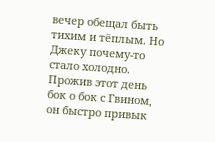вечер обещал быть тихим и тёплым. Но Джеку почему-то стало холодно. Прожив этот день бок о бок с Гвином, он быстро привык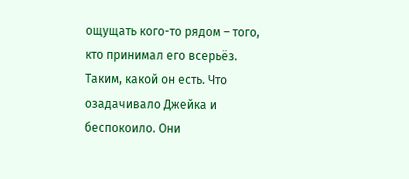ощущать кого-то рядом – того, кто принимал его всерьёз. Таким, какой он есть. Что озадачивало Джейка и беспокоило. Они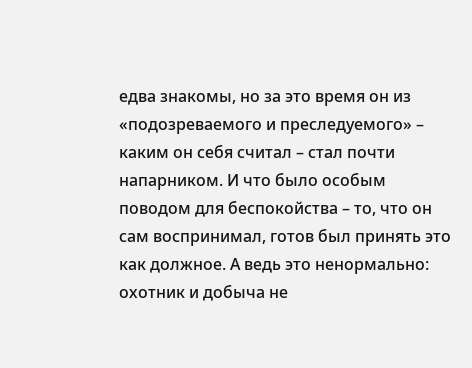едва знакомы, но за это время он из «подозреваемого и преследуемого» – каким он себя считал – стал почти напарником. И что было особым поводом для беспокойства – то, что он сам воспринимал, готов был принять это как должное. А ведь это ненормально: охотник и добыча не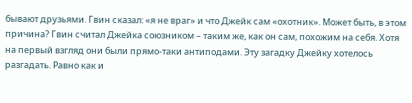бывают друзьями. Гвин сказал: «я не враг» и что Джейк сам «охотник». Может быть, в этом причина? Гвин считал Джейка союзником – таким же, как он сам, похожим на себя. Хотя на первый взгляд они были прямо-таки антиподами. Эту загадку Джейку хотелось разгадать. Равно как и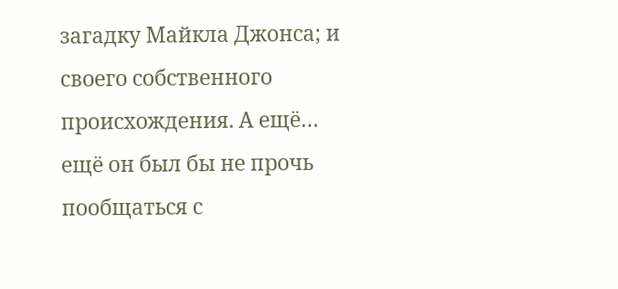загадку Майкла Джонса; и своего собственного происхождения. А ещё… ещё он был бы не прочь пообщаться с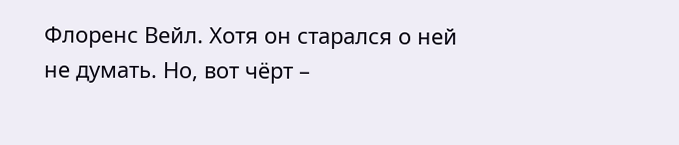Флоренс Вейл. Хотя он старался о ней не думать. Но, вот чёрт –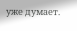уже думает.